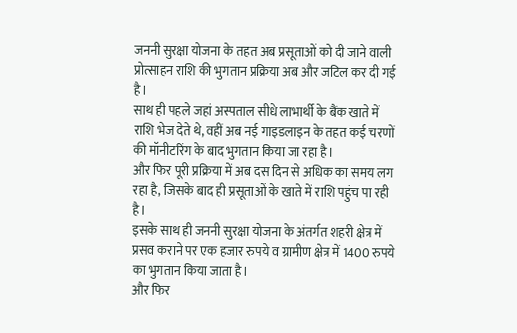जननी सुरक्षा योजना के तहत अब प्रसूताओं को दी जाने वाली प्रोत्साहन राशि की भुगतान प्रक्रिया अब और जटिल कर दी गई है।
साथ ही पहले जहां अस्पताल सीधे लाभार्थी के बैंक खाते में राशि भेज देते थे, वहीं अब नई गाइडलाइन के तहत कई चरणों की मॉनीटरिंग के बाद भुगतान किया जा रहा है।
और फिर पूरी प्रक्रिया में अब दस दिन से अधिक का समय लग रहा है, जिसके बाद ही प्रसूताओं के खाते में राशि पहुंच पा रही है।
इसके साथ ही जननी सुरक्षा योजना के अंतर्गत शहरी क्षेत्र में प्रसव कराने पर एक हजार रुपये व ग्रामीण क्षेत्र में 1400 रुपये का भुगतान किया जाता है।
और फिर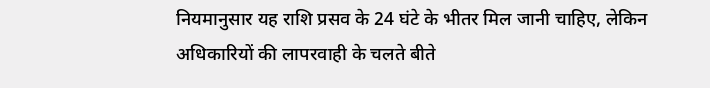नियमानुसार यह राशि प्रसव के 24 घंटे के भीतर मिल जानी चाहिए, लेकिन अधिकारियों की लापरवाही के चलते बीते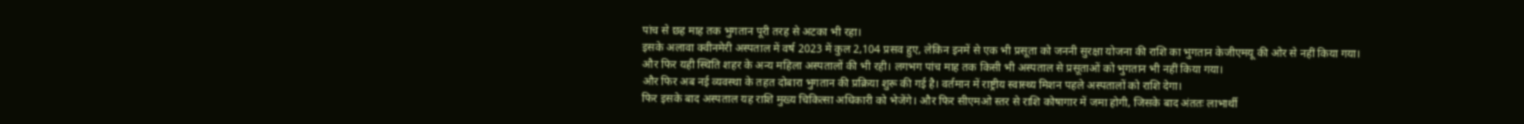पांच से छह माह तक भुगतान पूरी तरह से अटका भी रहा।
इसके अलावा क्वीनमेरी अस्पताल में वर्ष 2023 में कुल 2,104 प्रसव हुए, लेकिन इनमें से एक भी प्रसूता को जननी सुरक्षा योजना की राशि का भुगतान केजीएमयू की ओर से नहीं किया गया।
और फिर यही स्थिति शहर के अन्य महिला अस्पतालों की भी रही। लगभग पांच माह तक किसी भी अस्पताल से प्रसूताओं को भुगतान भी नहीं किया गया।
और फिर अब नई व्यवस्था के तहत दोबारा भुगतान की प्रक्रिया शुरू की गई है। वर्तमान में राष्ट्रीय स्वास्थ्य मिशन पहले अस्पतालों को राशि देगा।
फिर इसके बाद अस्पताल यह राशि मुख्य चिकित्सा अधिकारी को भेजेंगे। और फिर सीएमओ स्तर से राशि कोषागार में जमा होगी, जिसके बाद अंततः लाभार्थी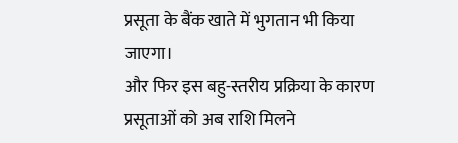प्रसूता के बैंक खाते में भुगतान भी किया जाएगा।
और फिर इस बहु-स्तरीय प्रक्रिया के कारण प्रसूताओं को अब राशि मिलने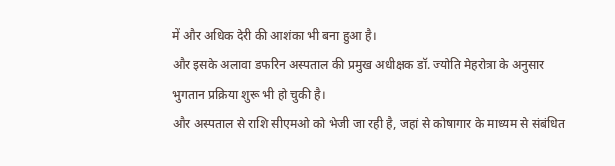में और अधिक देरी की आशंका भी बना हुआ है।
और इसके अलावा डफरिन अस्पताल की प्रमुख अधीक्षक डॉ. ज्योति मेहरोत्रा के अनुसार भुगतान प्रक्रिया शुरू भी हो चुकी है।
और अस्पताल से राशि सीएमओ को भेजी जा रही है, जहां से कोषागार के माध्यम से संबंधित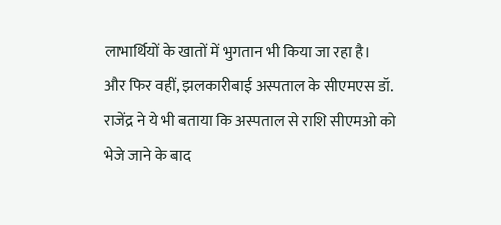लाभार्थियों के खातों में भुगतान भी किया जा रहा है।
और फिर वहीं, झलकारीबाई अस्पताल के सीएमएस डॉ. राजेंद्र ने ये भी बताया कि अस्पताल से राशि सीएमओ को भेजे जाने के बाद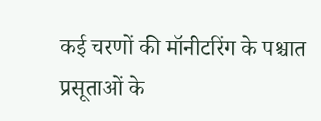कई चरणों की मॉनीटरिंग के पश्चात प्रसूताओं के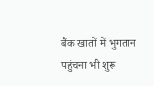बैंक खातों में भुगतान पहुंचना भी शुरू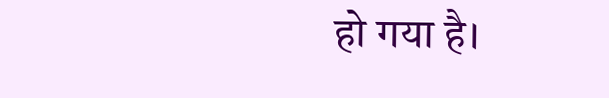हो गया है।